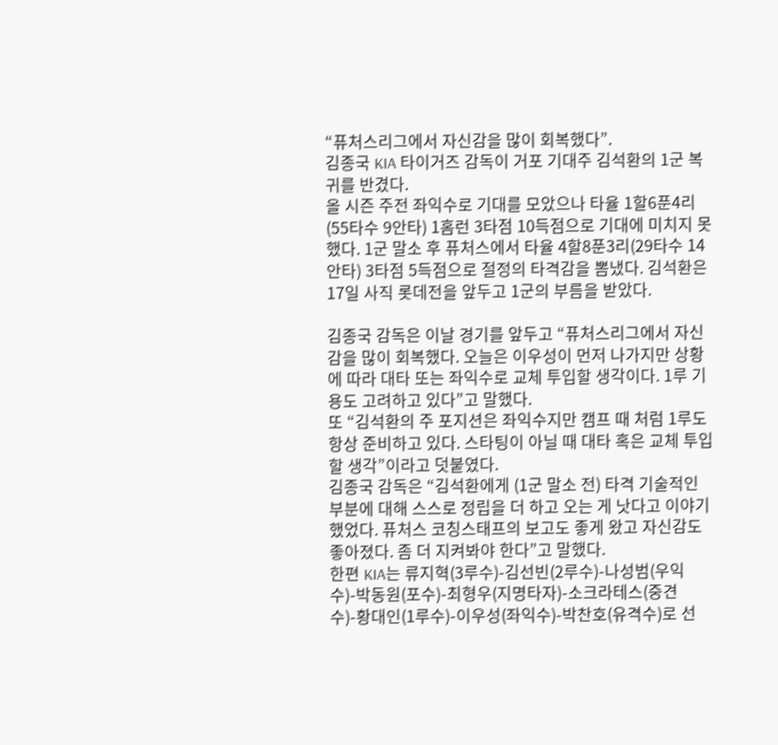“퓨처스리그에서 자신감을 많이 회복했다”.
김종국 KIA 타이거즈 감독이 거포 기대주 김석환의 1군 복귀를 반겼다.
올 시즌 주전 좌익수로 기대를 모았으나 타율 1할6푼4리(55타수 9안타) 1홈런 3타점 10득점으로 기대에 미치지 못했다. 1군 말소 후 퓨처스에서 타율 4할8푼3리(29타수 14안타) 3타점 5득점으로 절정의 타격감을 뽐냈다. 김석환은 17일 사직 롯데전을 앞두고 1군의 부름을 받았다.

김종국 감독은 이날 경기를 앞두고 “퓨처스리그에서 자신감을 많이 회복했다. 오늘은 이우성이 먼저 나가지만 상황에 따라 대타 또는 좌익수로 교체 투입할 생각이다. 1루 기용도 고려하고 있다”고 말했다.
또 “김석환의 주 포지션은 좌익수지만 캠프 때 처럼 1루도 항상 준비하고 있다. 스타팅이 아닐 때 대타 혹은 교체 투입할 생각”이라고 덧붙였다.
김종국 감독은 “김석환에게 (1군 말소 전) 타격 기술적인 부분에 대해 스스로 정립을 더 하고 오는 게 낫다고 이야기했었다. 퓨처스 코칭스태프의 보고도 좋게 왔고 자신감도 좋아졌다. 좀 더 지켜봐야 한다”고 말했다.
한편 KIA는 류지혁(3루수)-김선빈(2루수)-나성범(우익수)-박동원(포수)-최형우(지명타자)-소크라테스(중견수)-황대인(1루수)-이우성(좌익수)-박찬호(유격수)로 선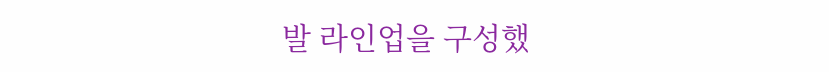발 라인업을 구성했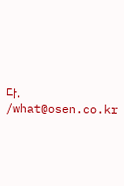다. /what@osen.co.kr